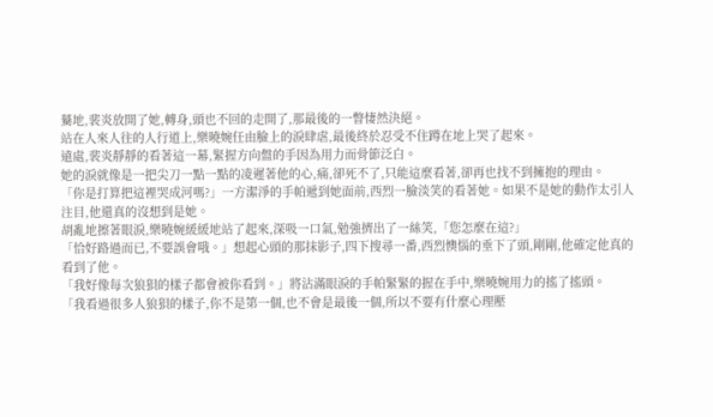驀地,裴炎放開了她,轉身,頭也不回的走開了,那最後的一瞥悽然決絕。
站在人來人往的人行道上,樂曉婉任由臉上的淚肆虐,最後終於忍受不住蹲在地上哭了起來。
遠處,裴炎靜靜的看著這一幕,緊握方向盤的手因為用力而骨節泛白。
她的淚就像是一把尖刀一點一點的凌遲著他的心,痛,卻死不了,只能這麼看著,卻再也找不到擁抱的理由。
「你是打算把這裡哭成河嗎?」一方潔淨的手帕遞到她面前,西烈一臉淡笑的看著她。如果不是她的動作太引人注目,他還真的沒想到是她。
胡亂地擦著眼淚,樂曉婉緩緩地站了起來,深吸一口氣,勉強擠出了一絲笑,「您怎麼在這?」
「恰好路過而已,不要誤會哦。」想起心頭的那抹影子,四下搜尋一番,西烈懊惱的垂下了頭,剛剛,他確定他真的看到了他。
「我好像每次狼狽的樣子都會被你看到。」將沾滿眼淚的手帕緊緊的握在手中,樂曉婉用力的搖了搖頭。
「我看過很多人狼狽的樣子,你不是第一個,也不會是最後一個,所以不要有什麼心理壓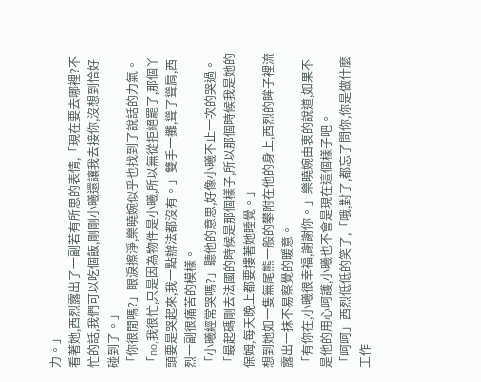力。」
看著她,西烈露出了一副若有所思的表情,「現在要去哪裡?不忙的話,我們可以吃個飯,剛剛小曦還讓我去接你,沒想到恰好碰到了。」
「你很閒嗎?」眼淚擦淨,樂曉婉似乎也找到了說話的力氣。
「no,我很忙,只是因為物件是小曦,所以無從拒絕罷了,那個丫頭要是哭起來,我一點辦法都沒有。」雙手一攤,聳了聳肩,西烈一副很痛苦的模樣。
「小曦經常哭嗎?」聽他的意思,好像小曦不止一次的哭過。
「最起碼剛去法國的時候是那個樣子,所以那個時候我是她的保姆,每天晚上都要摟著她睡覺。」
想到她如一隻無尾熊一般的攀附在他的身上,西烈的眸子裡流露出一抹不易察覺的暖意。
「有你在,小曦很幸福,謝謝你。」樂曉婉由衷的說道,如果不是他的用心呵護,小曦也不會是現在這個樣子吧。
「呵呵」西烈低低的笑了,「哦,對了,都忘了問你,你是做什麼工作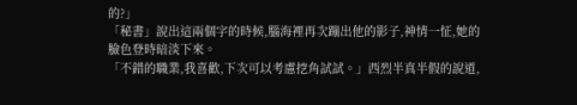的?」
「秘書」說出這兩個字的時候,腦海裡再次蹦出他的影子,神情一怔,她的臉色登時暗淡下來。
「不錯的職業,我喜歡,下次可以考慮挖角試試。」西烈半真半假的說道,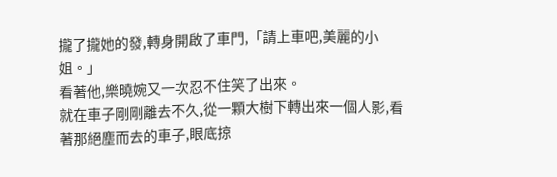攏了攏她的發,轉身開啟了車門,「請上車吧,美麗的小姐。」
看著他,樂曉婉又一次忍不住笑了出來。
就在車子剛剛離去不久,從一顆大樹下轉出來一個人影,看著那絕塵而去的車子,眼底掠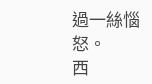過一絲惱怒。
西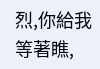烈,你給我等著瞧,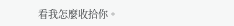看我怎麼收拾你。